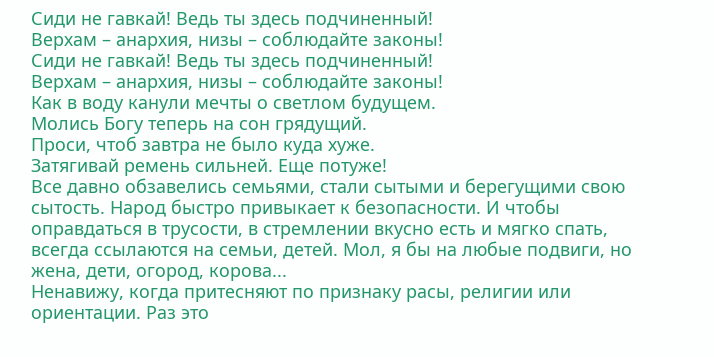Сиди не гавкай! Ведь ты здесь подчиненный!
Верхам – анархия, низы – соблюдайте законы!
Сиди не гавкай! Ведь ты здесь подчиненный!
Верхам – анархия, низы – соблюдайте законы!
Как в воду канули мечты о светлом будущем.
Молись Богу теперь на сон грядущий.
Проси, чтоб завтра не было куда хуже.
Затягивай ремень сильней. Еще потуже!
Все давно обзавелись семьями, стали сытыми и берегущими свою сытость. Народ быстро привыкает к безопасности. И чтобы оправдаться в трусости, в стремлении вкусно есть и мягко спать, всегда ссылаются на семьи, детей. Мол, я бы на любые подвиги, но жена, дети, огород, корова...
Ненавижу, когда притесняют по признаку расы, религии или ориентации. Раз это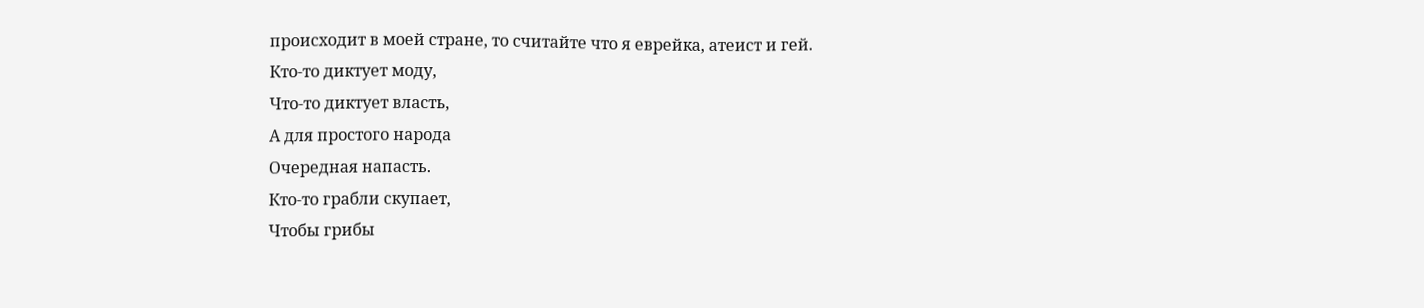происходит в моей стране, то считайте что я еврейка, атеист и гей.
Кто-то диктует моду,
Что-то диктует власть,
А для простого народа
Очередная напасть.
Кто-то грабли скупает,
Чтобы грибы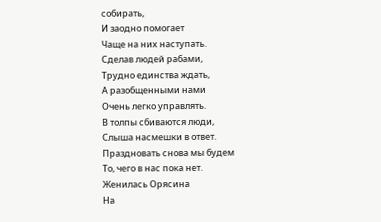собирать,
И заодно помогает
Чаще на них наступать.
Сделав людей рабами,
Трудно единства ждать,
А разобщенными нами
Очень легко управлять.
В толпы сбиваются люди,
Слыша насмешки в ответ.
Праздновать снова мы будем
То, чего в нас пока нет.
Женилась Орясина
На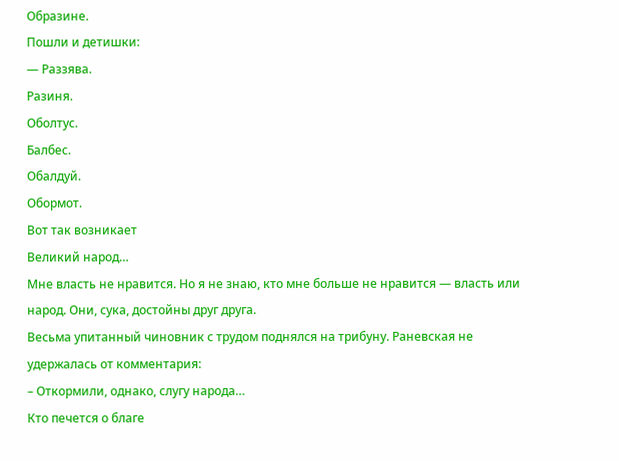Образине.
Пошли и детишки:
— Раззява.
Разиня.
Оболтус.
Балбес.
Обалдуй.
Обормот.
Вот так возникает
Великий народ…
Мне власть не нравится. Но я не знаю, кто мне больше не нравится — власть или народ. Они, сука, достойны друг друга.
Весьма упитанный чиновник с трудом поднялся на трибуну. Раневская не удержалась от комментария:
– Откормили, однако, слугу народа…
Кто печется о благе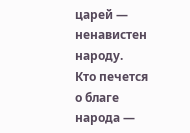царей — ненавистен народу.
Кто печется о благе народа —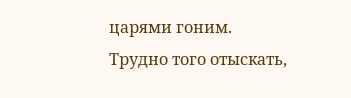царями гоним.
Трудно того отыскать,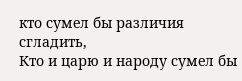кто сумел бы различия сгладить,
Кто и царю и народу сумел бы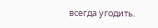всегда угодить.